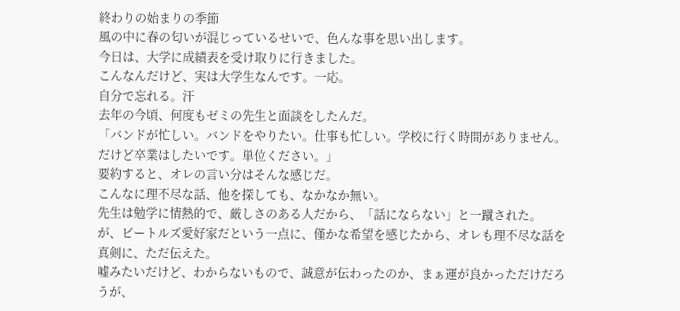終わりの始まりの季節
風の中に春の匂いが混じっているせいで、色んな事を思い出します。
今日は、大学に成績表を受け取りに行きました。
こんなんだけど、実は大学生なんです。一応。
自分で忘れる。汗
去年の今頃、何度もゼミの先生と面談をしたんだ。
「バンドが忙しい。バンドをやりたい。仕事も忙しい。学校に行く時間がありません。だけど卒業はしたいです。単位ください。」
要約すると、オレの言い分はそんな感じだ。
こんなに理不尽な話、他を探しても、なかなか無い。
先生は勉学に情熱的で、厳しさのある人だから、「話にならない」と一蹴された。
が、ビートルズ愛好家だという一点に、僅かな希望を感じたから、オレも理不尽な話を真剣に、ただ伝えた。
嘘みたいだけど、わからないもので、誠意が伝わったのか、まぁ運が良かっただけだろうが、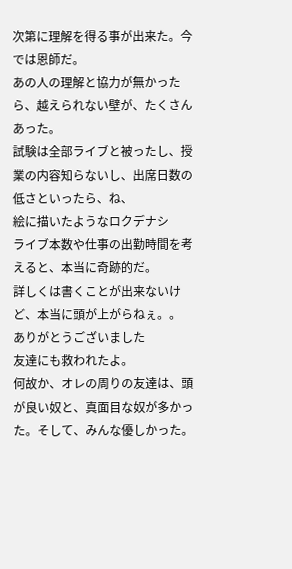次第に理解を得る事が出来た。今では恩師だ。
あの人の理解と協力が無かったら、越えられない壁が、たくさんあった。
試験は全部ライブと被ったし、授業の内容知らないし、出席日数の低さといったら、ね、
絵に描いたようなロクデナシ
ライブ本数や仕事の出勤時間を考えると、本当に奇跡的だ。
詳しくは書くことが出来ないけど、本当に頭が上がらねぇ。。
ありがとうございました
友達にも救われたよ。
何故か、オレの周りの友達は、頭が良い奴と、真面目な奴が多かった。そして、みんな優しかった。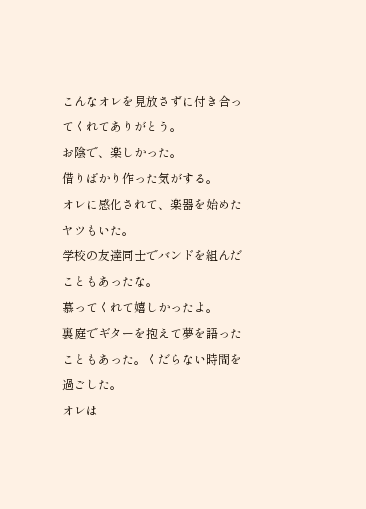こんなオレを見放さずに付き合ってくれてありがとう。
お陰で、楽しかった。
借りばかり作った気がする。
オレに感化されて、楽器を始めたヤツもいた。
学校の友達同士でバンドを組んだこともあったな。
慕ってくれて嬉しかったよ。
裏庭でギターを抱えて夢を語ったこともあった。くだらない時間を過ごした。
オレは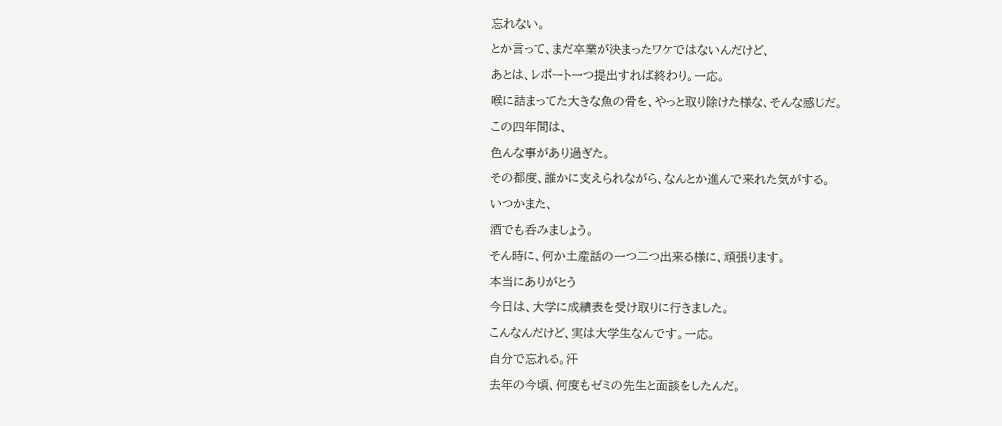忘れない。
とか言って、まだ卒業が決まったワケではないんだけど、
あとは、レポート一つ提出すれば終わり。一応。
喉に詰まってた大きな魚の骨を、やっと取り除けた様な、そんな感じだ。
この四年間は、
色んな事があり過ぎた。
その都度、誰かに支えられながら、なんとか進んで来れた気がする。
いつかまた、
酒でも呑みましょう。
そん時に、何か土産話の一つ二つ出来る様に、頑張ります。
本当にありがとう
今日は、大学に成績表を受け取りに行きました。
こんなんだけど、実は大学生なんです。一応。
自分で忘れる。汗
去年の今頃、何度もゼミの先生と面談をしたんだ。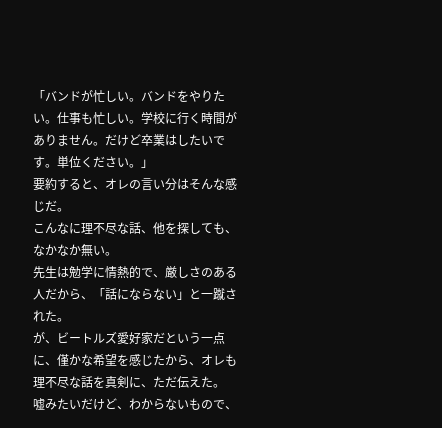「バンドが忙しい。バンドをやりたい。仕事も忙しい。学校に行く時間がありません。だけど卒業はしたいです。単位ください。」
要約すると、オレの言い分はそんな感じだ。
こんなに理不尽な話、他を探しても、なかなか無い。
先生は勉学に情熱的で、厳しさのある人だから、「話にならない」と一蹴された。
が、ビートルズ愛好家だという一点に、僅かな希望を感じたから、オレも理不尽な話を真剣に、ただ伝えた。
嘘みたいだけど、わからないもので、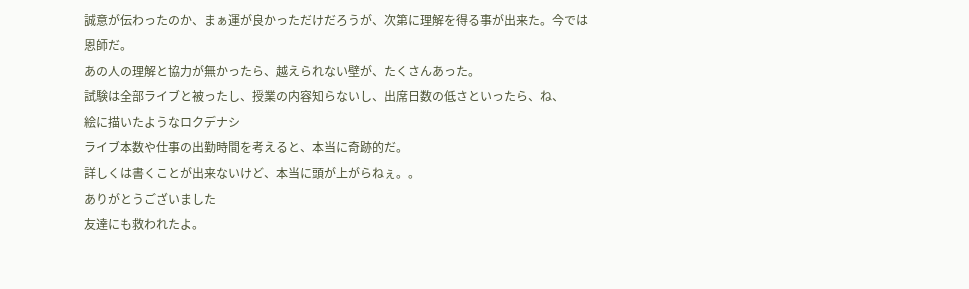誠意が伝わったのか、まぁ運が良かっただけだろうが、次第に理解を得る事が出来た。今では恩師だ。
あの人の理解と協力が無かったら、越えられない壁が、たくさんあった。
試験は全部ライブと被ったし、授業の内容知らないし、出席日数の低さといったら、ね、
絵に描いたようなロクデナシ
ライブ本数や仕事の出勤時間を考えると、本当に奇跡的だ。
詳しくは書くことが出来ないけど、本当に頭が上がらねぇ。。
ありがとうございました
友達にも救われたよ。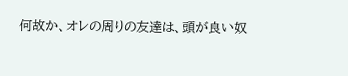何故か、オレの周りの友達は、頭が良い奴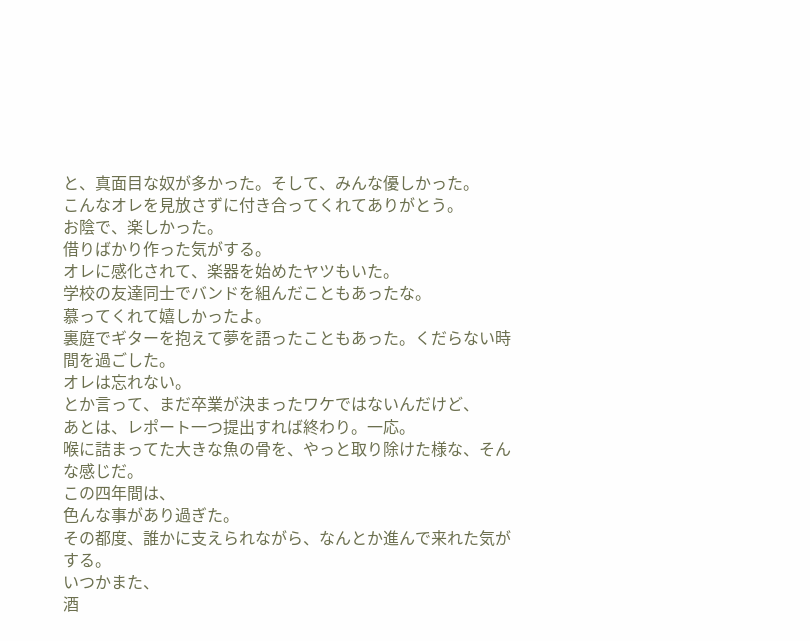と、真面目な奴が多かった。そして、みんな優しかった。
こんなオレを見放さずに付き合ってくれてありがとう。
お陰で、楽しかった。
借りばかり作った気がする。
オレに感化されて、楽器を始めたヤツもいた。
学校の友達同士でバンドを組んだこともあったな。
慕ってくれて嬉しかったよ。
裏庭でギターを抱えて夢を語ったこともあった。くだらない時間を過ごした。
オレは忘れない。
とか言って、まだ卒業が決まったワケではないんだけど、
あとは、レポート一つ提出すれば終わり。一応。
喉に詰まってた大きな魚の骨を、やっと取り除けた様な、そんな感じだ。
この四年間は、
色んな事があり過ぎた。
その都度、誰かに支えられながら、なんとか進んで来れた気がする。
いつかまた、
酒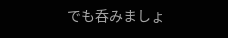でも呑みましょ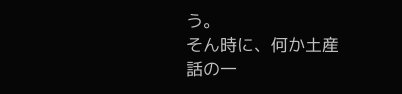う。
そん時に、何か土産話の一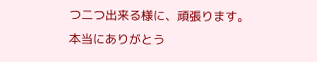つ二つ出来る様に、頑張ります。
本当にありがとう